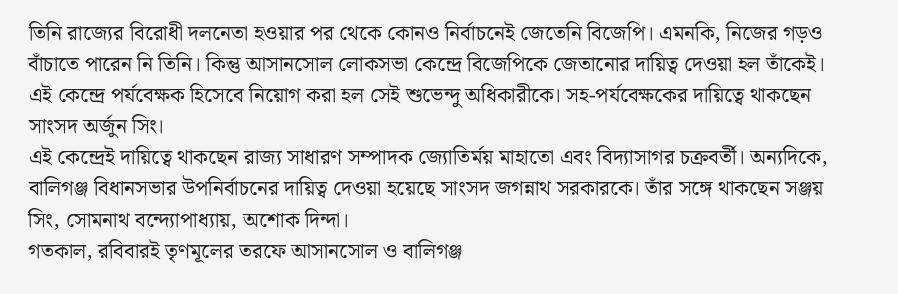তিনি রাজ্যের বিরোধী দলনেতা হওয়ার পর থেকে কোনও নির্বাচনেই জেতেনি বিজেপি। এমনকি, নিজের গড়ও বাঁচাতে পারেন নি তিনি। কিন্তু আসানসোল লোকসভা কেন্দ্রে বিজেপিকে জেতানোর দায়িত্ব দেওয়া হল তাঁকেই। এই কেন্দ্রে পর্যবেক্ষক হিসেবে নিয়োগ করা হল সেই শুভেন্দু অধিকারীকে। সহ-পর্যবেক্ষকের দায়িত্বে থাকছেন সাংসদ অর্জুন সিং।
এই কেন্দ্রেই দায়িত্বে থাকছেন রাজ্য সাধারণ সম্পাদক জ্যোতির্ময় মাহাতো এবং বিদ্যাসাগর চক্রবর্তী। অন্যদিকে, বালিগঞ্জ বিধানসভার উপনির্বাচনের দায়িত্ব দেওয়া হয়েছে সাংসদ জগন্নাথ সরকারকে। তাঁর সঙ্গে থাকছেন সঞ্জয় সিং, সোমনাথ বন্দ্যোপাধ্যায়, অশোক দিন্দা।
গতকাল, রবিবারই তৃণমূলের তরফে আসানসোল ও বালিগঞ্জ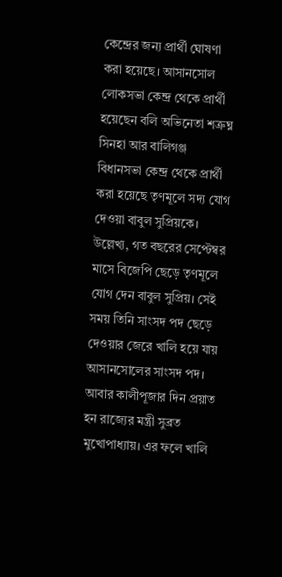কেন্দ্রের জন্য প্রার্থী ঘোষণা করা হয়েছে। আসানসোল লোকসভা কেন্দ্র থেকে প্রার্থী হয়েছেন বলি অভিনেতা শত্রুঘ্ন সিনহা আর বালিগঞ্জ বিধানসভা কেন্দ্র থেকে প্রার্থী করা হয়েছে তৃণমূলে সদ্য যোগ দেওয়া বাবুল সুপ্রিয়কে।
উল্লেখ্য, গত বছরের সেপ্টেম্বর মাসে বিজেপি ছেড়ে তৃণমূলে যোগ দেন বাবুল সুপ্রিয়। সেই সময় তিনি সাংসদ পদ ছেড়ে দেওয়ার জেরে খালি হয়ে যায় আসানসোলের সাংসদ পদ। আবার কালীপূজার দিন প্রয়াত হন রাজ্যের মন্ত্রী সুব্রত মুখোপাধ্যায়। এর ফলে খালি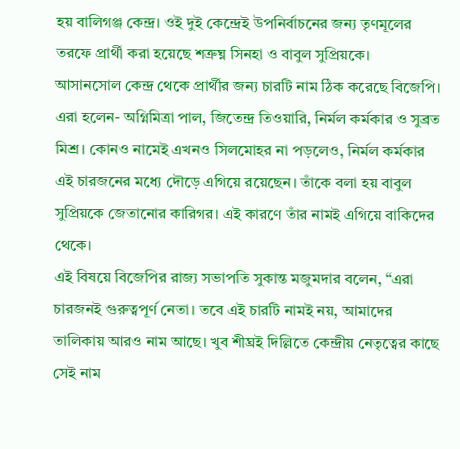হয় বালিগঞ্জ কেন্দ্র। ওই দুই কেন্দ্রেই উপনির্বাচনের জন্য তৃণমূলের তরফে প্রার্থী করা হয়েছে শত্রুঘ্ন সিনহা ও বাবুল সুপ্রিয়কে।
আসানসোল কেন্দ্র থেকে প্রার্থীর জন্য চারটি নাম ঠিক করেছে বিজেপি। এরা হলেন- অগ্নিমিত্রা পাল, জিতেন্দ্র তিওয়ারি, নির্মল কর্মকার ও সুব্রত মিশ্র। কোনও নামেই এখনও সিলমোহর না পড়লেও, নির্মল কর্মকার এই চারজনের মধ্যে দৌড়ে এগিয়ে রয়েছেন। তাঁকে বলা হয় বাবুল সুপ্রিয়কে জেতানোর কারিগর। এই কারণে তাঁর নামই এগিয়ে বাকিদের থেকে।
এই বিষয়ে বিজেপির রাজ্য সভাপতি সুকান্ত মজুমদার বলেন, “এরা চারজনই গুরুত্বপূর্ণ নেতা। তবে এই চারটি নামই নয়, আমাদের তালিকায় আরও নাম আছে। খুব শীঘ্রই দিল্লিতে কেন্দ্রীয় নেতৃত্বের কাছে সেই নাম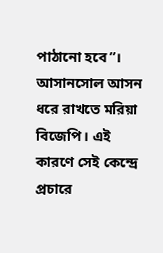পাঠানো হবে”।
আসানসোল আসন ধরে রাখতে মরিয়া বিজেপি। এই কারণে সেই কেন্দ্রে প্রচারে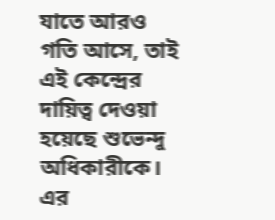যাতে আরও গতি আসে, তাই এই কেন্দ্রের দায়িত্ব দেওয়া হয়েছে শুভেন্দু অধিকারীকে। এর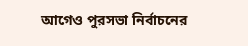আগেও পুরসভা নির্বাচনের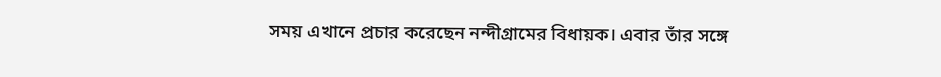সময় এখানে প্রচার করেছেন নন্দীগ্রামের বিধায়ক। এবার তাঁর সঙ্গে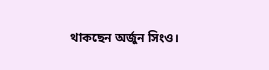থাকছেন অর্জুন সিংও।